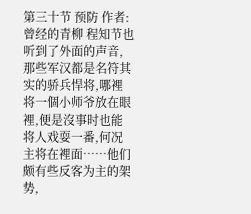第三十节 预防 作者:曾经的青柳 程知节也听到了外面的声音,那些军汉都是名符其实的骄兵悍将,哪裡将一個小师爷放在眼裡,便是沒事时也能将人戏耍一番,何况主将在裡面……他们颇有些反客为主的架势,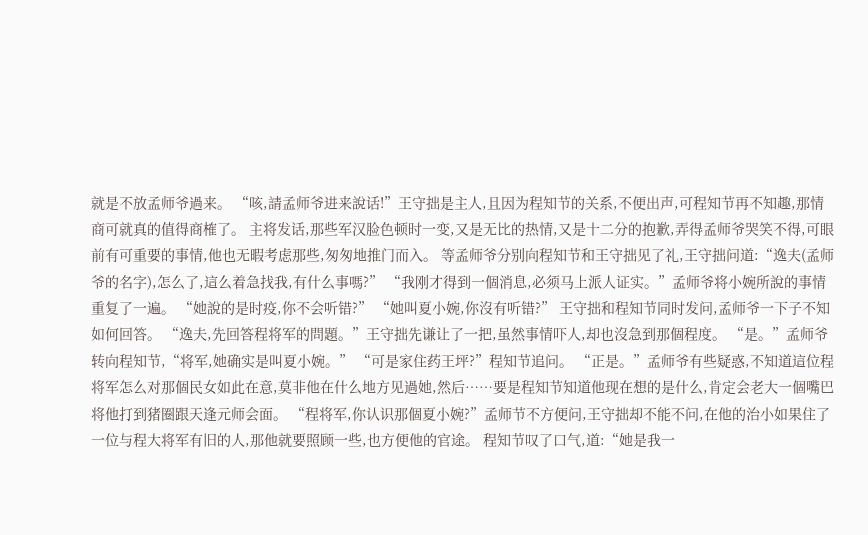就是不放孟师爷過来。 “咳,請孟师爷进来說话!”王守拙是主人,且因为程知节的关系,不便出声,可程知节再不知趣,那情商可就真的值得商榷了。 主将发话,那些军汉脸色顿时一变,又是无比的热情,又是十二分的抱歉,弄得孟师爷哭笑不得,可眼前有可重要的事情,他也无暇考虑那些,匆匆地推门而入。 等孟师爷分别向程知节和王守拙见了礼,王守拙问道:“逸夫(孟师爷的名字),怎么了,這么着急找我,有什么事嗎?” “我刚才得到一個消息,必须马上派人证实。”孟师爷将小婉所說的事情重复了一遍。 “她說的是时疫,你不会听错?” “她叫夏小婉,你沒有听错?” 王守拙和程知节同时发问,孟师爷一下子不知如何回答。 “逸夫,先回答程将军的問題。”王守拙先谦让了一把,虽然事情吓人,却也沒急到那個程度。 “是。”孟师爷转向程知节,“将军,她确实是叫夏小婉。” “可是家住药王坪?”程知节追问。 “正是。”孟师爷有些疑惑,不知道這位程将军怎么对那個民女如此在意,莫非他在什么地方见過她,然后……要是程知节知道他现在想的是什么,肯定会老大一個嘴巴将他打到猪圈跟天逢元师会面。 “程将军,你认识那個夏小婉?”孟师节不方便问,王守拙却不能不问,在他的治小如果住了一位与程大将军有旧的人,那他就要照顾一些,也方便他的官途。 程知节叹了口气,道:“她是我一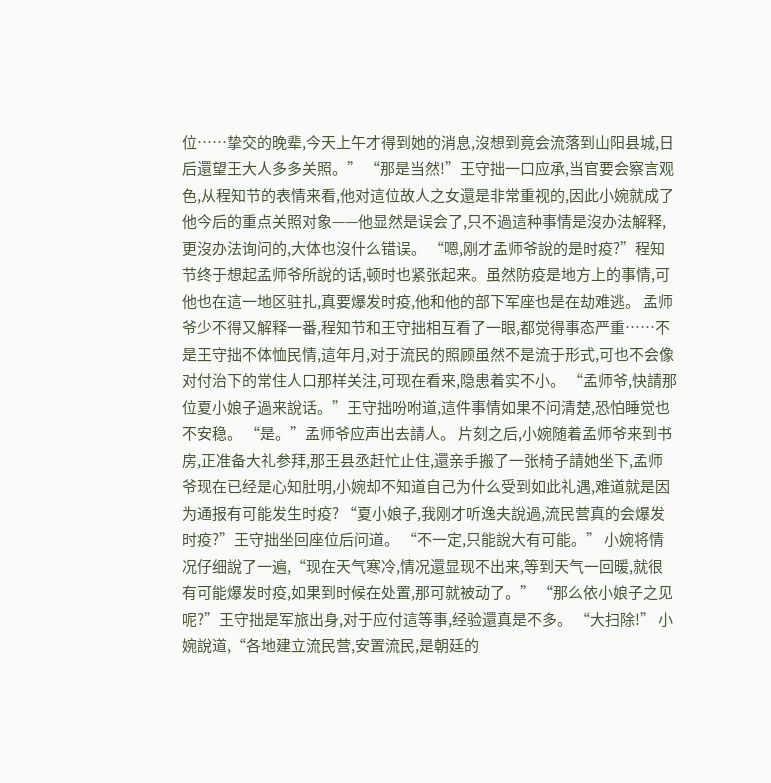位……挚交的晚辈,今天上午才得到她的消息,沒想到竟会流落到山阳县城,日后還望王大人多多关照。” “那是当然!”王守拙一口应承,当官要会察言观色,从程知节的表情来看,他对這位故人之女還是非常重视的,因此小婉就成了他今后的重点关照对象——他显然是误会了,只不過這种事情是沒办法解释,更沒办法询问的,大体也沒什么错误。 “嗯,刚才孟师爷說的是时疫?”程知节终于想起孟师爷所說的话,顿时也紧张起来。虽然防疫是地方上的事情,可他也在這一地区驻扎,真要爆发时疫,他和他的部下军座也是在劫难逃。 孟师爷少不得又解释一番,程知节和王守拙相互看了一眼,都觉得事态严重……不是王守拙不体恤民情,這年月,对于流民的照顾虽然不是流于形式,可也不会像对付治下的常住人口那样关注,可现在看来,隐患着实不小。 “孟师爷,快請那位夏小娘子過来說话。”王守拙吩咐道,這件事情如果不问清楚,恐怕睡觉也不安稳。 “是。”孟师爷应声出去請人。 片刻之后,小婉随着孟师爷来到书房,正准备大礼参拜,那王县丞赶忙止住,還亲手搬了一张椅子請她坐下,孟师爷现在已经是心知肚明,小婉却不知道自己为什么受到如此礼遇,难道就是因为通报有可能发生时疫? “夏小娘子,我刚才听逸夫說過,流民营真的会爆发时疫?”王守拙坐回座位后问道。 “不一定,只能說大有可能。” 小婉将情况仔细說了一遍,“现在天气寒冷,情况還显现不出来,等到天气一回暖,就很有可能爆发时疫,如果到时候在处置,那可就被动了。” “那么依小娘子之见呢?”王守拙是军旅出身,对于应付這等事,经验還真是不多。 “大扫除!” 小婉說道,“各地建立流民营,安置流民,是朝廷的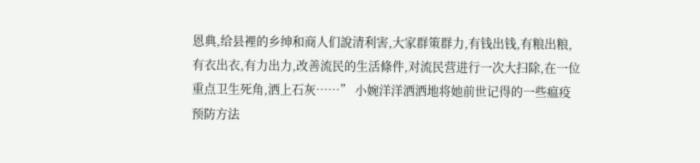恩典,给县裡的乡绅和商人们說清利害,大家群策群力,有钱出钱,有粮出粮,有衣出衣,有力出力,改善流民的生活條件,对流民营进行一次大扫除,在一位重点卫生死角,洒上石灰……” 小婉洋洋洒洒地将她前世记得的一些瘟疫预防方法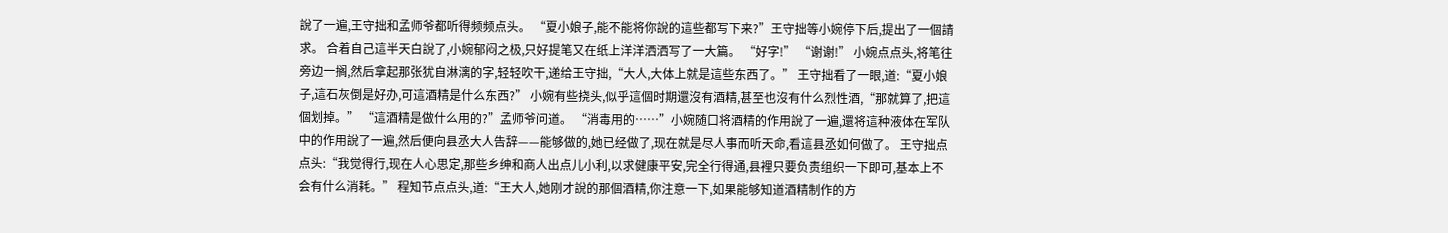說了一遍,王守拙和孟师爷都听得频频点头。 “夏小娘子,能不能将你說的這些都写下来?”王守拙等小婉停下后,提出了一個請求。 合着自己這半天白說了,小婉郁闷之极,只好提笔又在纸上洋洋洒洒写了一大篇。 “好字!” “谢谢!” 小婉点点头,将笔往旁边一搁,然后拿起那张犹自淋漓的字,轻轻吹干,递给王守拙,“大人,大体上就是這些东西了。” 王守拙看了一眼,道:“夏小娘子,這石灰倒是好办,可這酒精是什么东西?” 小婉有些挠头,似乎這個时期還沒有酒精,甚至也沒有什么烈性酒,“那就算了,把這個划掉。” “這酒精是做什么用的?”孟师爷问道。 “消毒用的……”小婉随口将酒精的作用說了一遍,還将這种液体在军队中的作用說了一遍,然后便向县丞大人告辞——能够做的,她已经做了,现在就是尽人事而听天命,看這县丞如何做了。 王守拙点点头:“我觉得行,现在人心思定,那些乡绅和商人出点儿小利,以求健康平安,完全行得通,县裡只要负责组织一下即可,基本上不会有什么消耗。” 程知节点点头,道:“王大人,她刚才說的那個酒精,你注意一下,如果能够知道酒精制作的方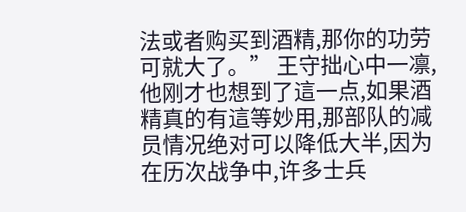法或者购买到酒精,那你的功劳可就大了。” 王守拙心中一凛,他刚才也想到了這一点,如果酒精真的有這等妙用,那部队的减员情况绝对可以降低大半,因为在历次战争中,许多士兵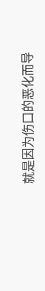就是因为伤口的恶化而导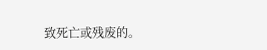致死亡或残废的。